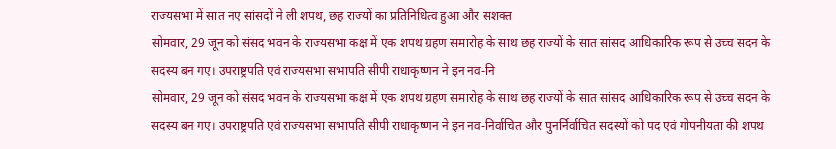राज्यसभा में सात नए सांसदों ने ली शपथ, छह राज्यों का प्रतिनिधित्व हुआ और सशक्त
सोमवार, 29 जून को संसद भवन के राज्यसभा कक्ष में एक शपथ ग्रहण समारोह के साथ छह राज्यों के सात सांसद आधिकारिक रूप से उच्च सदन के सदस्य बन गए। उपराष्ट्रपति एवं राज्यसभा सभापति सीपी राधाकृष्णन ने इन नव-नि
सोमवार, 29 जून को संसद भवन के राज्यसभा कक्ष में एक शपथ ग्रहण समारोह के साथ छह राज्यों के सात सांसद आधिकारिक रूप से उच्च सदन के सदस्य बन गए। उपराष्ट्रपति एवं राज्यसभा सभापति सीपी राधाकृष्णन ने इन नव-निर्वाचित और पुनर्निर्वाचित सदस्यों को पद एवं गोपनीयता की शपथ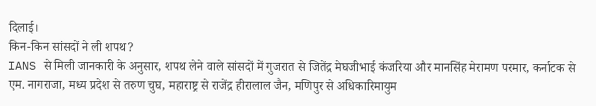दिलाई।
किन-किन सांसदों ने ली शपथ?
IANS से मिली जानकारी के अनुसार, शपथ लेने वाले सांसदों में गुजरात से जितेंद्र मेघजीभाई कंजरिया और मानसिंह मेरामण परमार, कर्नाटक से एम. नागराजा, मध्य प्रदेश से तरुण चुघ, महाराष्ट्र से राजेंद्र हीरालाल जैन, मणिपुर से अधिकारिमायुम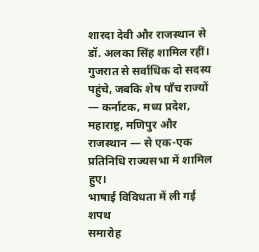शारदा देवी और राजस्थान से डॉ. अलका सिंह शामिल रहीं। गुजरात से सर्वाधिक दो सदस्य पहुंचे, जबकि शेष पाँच राज्यों — कर्नाटक, मध्य प्रदेश, महाराष्ट्र, मणिपुर और राजस्थान — से एक-एक प्रतिनिधि राज्यसभा में शामिल हुए।
भाषाई विविधता में ली गई शपथ
समारोह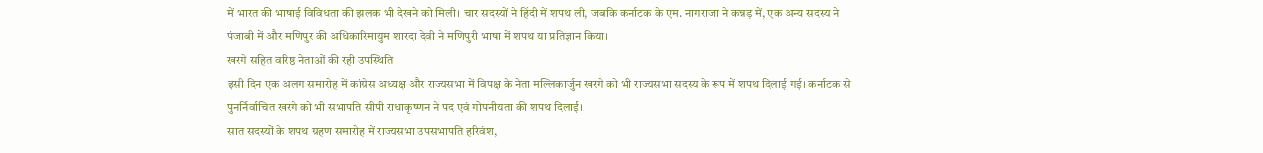में भारत की भाषाई विविधता की झलक भी देखने को मिली। चार सदस्यों ने हिंदी में शपथ ली, जबकि कर्नाटक के एम. नागराजा ने कन्नड़ में, एक अन्य सदस्य ने पंजाबी में और मणिपुर की अधिकारिमायुम शारदा देवी ने मणिपुरी भाषा में शपथ या प्रतिज्ञान किया।
खरगे सहित वरिष्ठ नेताओं की रही उपस्थिति
इसी दिन एक अलग समारोह में कांग्रेस अध्यक्ष और राज्यसभा में विपक्ष के नेता मल्लिकार्जुन खरगे को भी राज्यसभा सदस्य के रूप में शपथ दिलाई गई। कर्नाटक से पुनर्निर्वाचित खरगे को भी सभापति सीपी राधाकृष्णन ने पद एवं गोपनीयता की शपथ दिलाई।
सात सदस्यों के शपथ ग्रहण समारोह में राज्यसभा उपसभापति हरिवंश,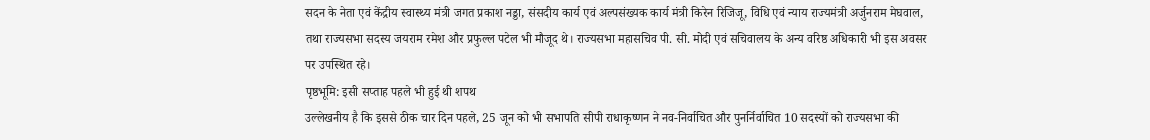सदन के नेता एवं केंद्रीय स्वास्थ्य मंत्री जगत प्रकाश नड्डा, संसदीय कार्य एवं अल्पसंख्यक कार्य मंत्री किरेन रिजिजू, विधि एवं न्याय राज्यमंत्री अर्जुनराम मेघवाल, तथा राज्यसभा सदस्य जयराम रमेश और प्रफुल्ल पटेल भी मौजूद थे। राज्यसभा महासचिव पी. सी. मोदी एवं सचिवालय के अन्य वरिष्ठ अधिकारी भी इस अवसर पर उपस्थित रहे।
पृष्ठभूमि: इसी सप्ताह पहले भी हुई थी शपथ
उल्लेखनीय है कि इससे ठीक चार दिन पहले, 25 जून को भी सभापति सीपी राधाकृष्णन ने नव-निर्वाचित और पुनर्निर्वाचित 10 सदस्यों को राज्यसभा की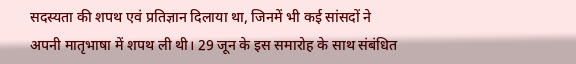सदस्यता की शपथ एवं प्रतिज्ञान दिलाया था, जिनमें भी कई सांसदों ने अपनी मातृभाषा में शपथ ली थी। 29 जून के इस समारोह के साथ संबंधित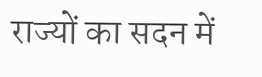राज्यों का सदन में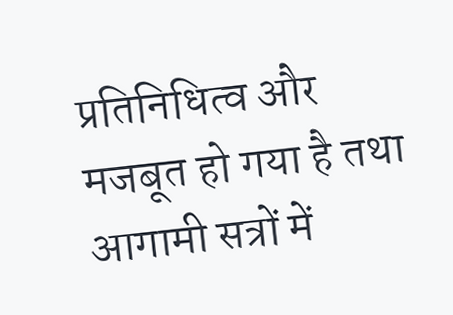प्रतिनिधित्व और मजबूत हो गया है तथा आगामी सत्रों में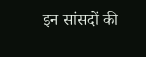इन सांसदों की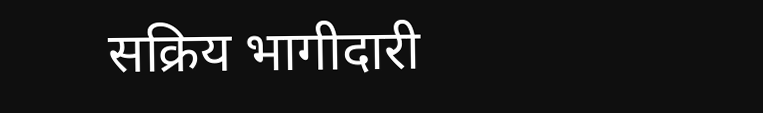सक्रिय भागीदारी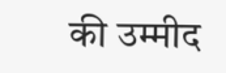की उम्मीद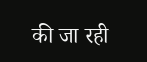की जा रही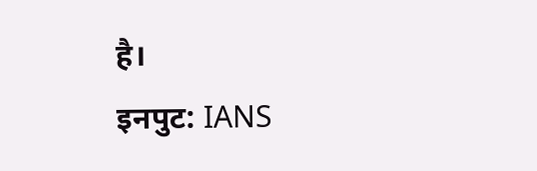है।
इनपुट: IANS